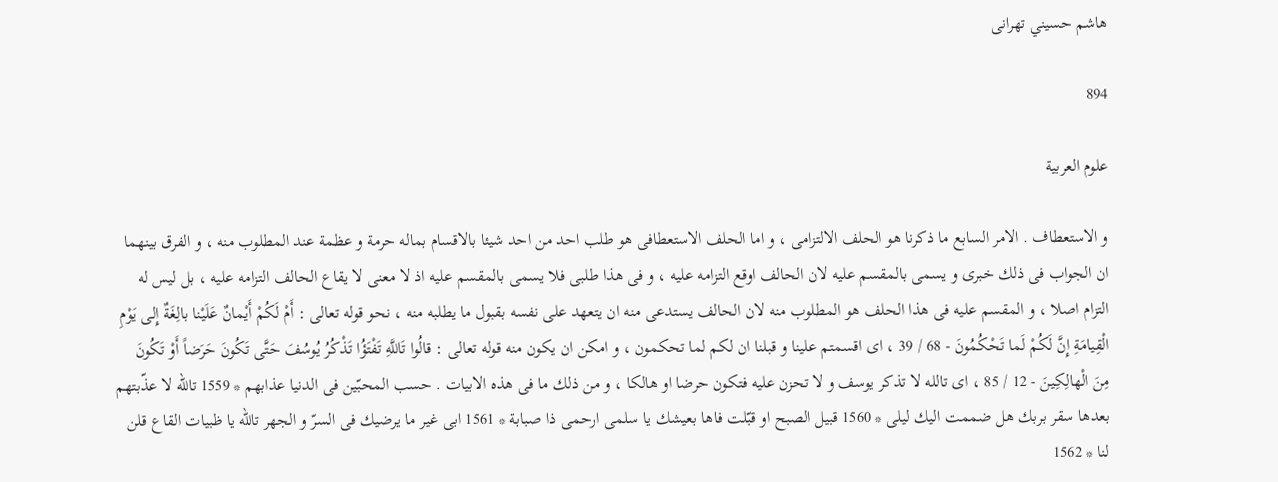هاشم حسيني تهرانى

894

علوم العربية

و الاستعطاف . الامر السابع ما ذكرنا هو الحلف الالتزامى ، و اما الحلف الاستعطافى هو طلب احد من احد شيئا بالاقسام بماله حرمة و عظمة عند المطلوب منه ، و الفرق بينهما ان الجواب فى ذلك خبرى و يسمى بالمقسم عليه لان الحالف اوقع التزامه عليه ، و فى هذا طلبى فلا يسمى بالمقسم عليه اذ لا معنى لا يقاع الحالف التزامه عليه ، بل ليس له التزام اصلا ، و المقسم عليه فى هذا الحلف هو المطلوب منه لان الحالف يستدعى منه ان يتعهد على نفسه بقبول ما يطلبه منه ، نحو قوله تعالى : أَمْ لَكُمْ أَيْمانٌ عَلَيْنا بالِغَةٌ إِلى يَوْمِ الْقِيامَةِ إِنَّ لَكُمْ لَما تَحْكُمُونَ - 68 / 39 ، اى اقسمتم علينا و قبلنا ان لكم لما تحكمون ، و امكن ان يكون منه قوله تعالى : قالُوا تَاللَّهِ تَفْتَؤُا تَذْكُرُ يُوسُفَ حَتَّى تَكُونَ حَرَضاً أَوْ تَكُونَ مِنَ الْهالِكِينَ - 12 / 85 ، اى تالله لا تذكر يوسف و لا تحزن عليه فتكون حرضا او هالكا ، و من ذلك ما فى هذه الابيات . حسب المحبّين فى الدنيا عذابهم * 1559 تاللّه لا عذّبتهم بعدها سقر بربك هل ضممت اليك ليلى * 1560 قبيل الصبح او قبّلت فاها بعيشك يا سلمى ارحمى ذا صبابة * 1561 ابى غير ما يرضيك فى السرّ و الجهر تاللّه يا ظبيات القاع قلن لنا * 1562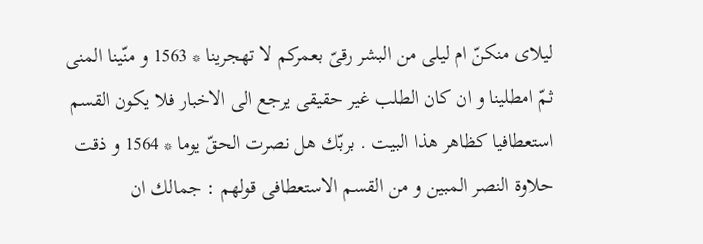ليلاى منكنّ ام ليلى من البشر رقىّ بعمركم لا تهجرينا * 1563 و منّينا المنى ثمّ امطلينا و ان كان الطلب غير حقيقى يرجع الى الاخبار فلا يكون القسم استعطافيا كظاهر هذا البيت . بربّك هل نصرت الحقّ يوما * 1564 و ذقت حلاوة النصر المبين و من القسم الاستعطافى قولهم : جمالك ان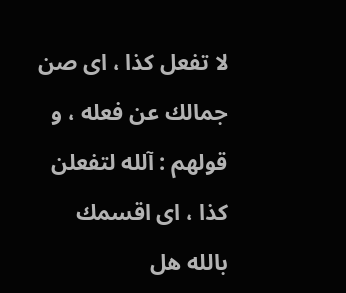لا تفعل كذا ، اى صن جمالك عن فعله ، و قولهم : آلله لتفعلن كذا ، اى اقسمك بالله هل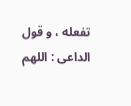تفعله ، و قول الداعى : اللهم